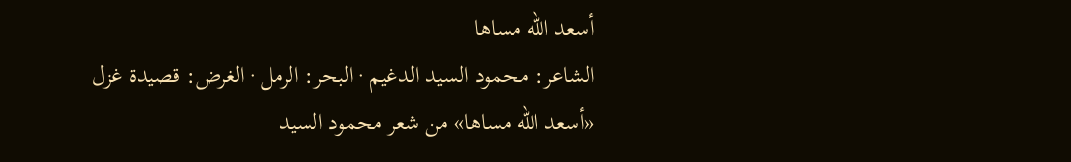أسعد الله مساها
الشاعر: محمود السيد الدغيم · البحر: الرمل · الغرض: قصيدة غزل
«أسعد الله مساها» من شعر محمود السيد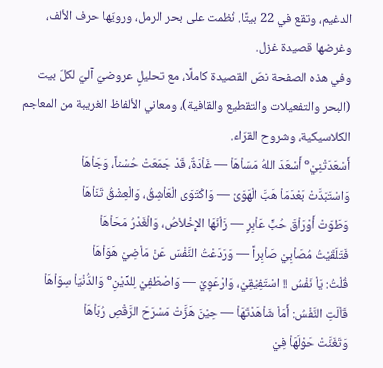الدغيم، وتقع في 22 بيتًا. نُظمت على بحر الرمل، ورويّها حرف الألف، وغرضها قصيدة غزل.
وفي هذه الصفحة نصّ القصيدة كاملًا، مع تحليلٍ عروضيّ آليّ لكلّ بيت (البحر والتفعيلات والتقطيع والقافية)، ومعاني الألفاظ الغريبة من المعاجم الكلاسيكية، وشروح القرّاء.
أَسْعَدَتْنِيْº أَسْعَدَ اللهُ مَسَاْهَاْ — غَاْدَةٌ، قَدْ جَمَعَتْ حُسْناً، وَجَاْهَاْ
وَاسْتَبَدَّتْ بَعْدَمَاْ هَبَّ الْهَوَىْ — وَاكْتَوَى الْعَاْشِقُ، وَالْعِشْقُ تَنَاْهَاْ
وَطَوَتْ أَوْرَاْقَ حُبٍّ عَاْبِرٍ — زَاْنَهَا الإِخْلاْصُ، وَالْغَدْرُ مَحَاْهَاْ
فَتَلَقَيْتُ مُصَاْبِيْ صَاْبِراً — وَرَدَعْتُ النَّفْسَ عَنْ مَاْضِيْ هَوَاْهَاْ
قُلْتُ: يَاْ نَفْسُ !! اسْتَفِيْقِيْ، وَارْعَوِيْ — وَاصْطَفِيْ لِلدِّيْنِº وَالدُّنْيَاْ سِوَاْهَاْ
قَاْلَتِ النَّفْسُ: أَمَاْ شَاْهَدْتَهَاْ — حِيْنَ هَزَّتْ مَسْرَحَ الرَّقْصِ رُبَاْهَاْ
وَتَغَنَّتْ حَوْلَهَاْ فِيْ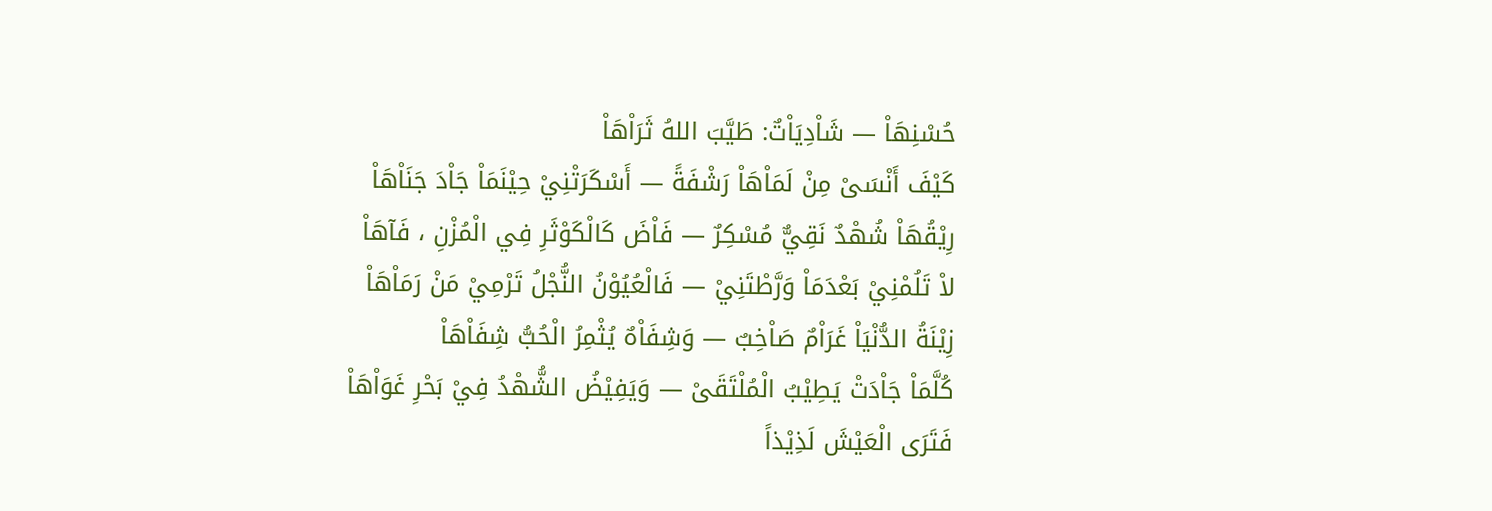حُسْنِهَاْ — شَاْدِيَاْتٌ: طَيَّبَ اللهُ ثَرَاْهَاْ
كَيْفَ أَنْسَىْ مِنْ لَمَاْهَاْ رَشْفَةً — أَسْكَرَتْنِيْ حِيْنَمَاْ جَاْدَ جَنَاْهَاْ
رِيْقُهَاْ شُهْدٌ نَقِيٌّ مُسْكِرٌ — فَاْضَ كَالْكَوْثَرِ فِي الْمُزْنِ ، فَآهَاْ
لاْ تَلُمْنِيْ بَعْدَمَاْ وَرَّطْتَنِيْ — فَالْعُيُوْنُ النُّجْلُ تَرْمِيْ مَنْ رَمَاْهَاْ
زِيْنَةُ الدُّنْيَاْ غَرَاْمٌ صَاْخِبٌ — وَشِفَاْهٌ يُثْمِرُ الْحُبُّ شِفَاْهَاْ
كُلَّمَاْ جَاْدَتْ يَطِيْبُ الْمُلْتَقَىْ — وَيَفِيْضُ الشُّهْدُ فِيْ بَحْرِ غَوَاْهَاْ
فَتَرَى الْعَيْشَ لَذِيْذاً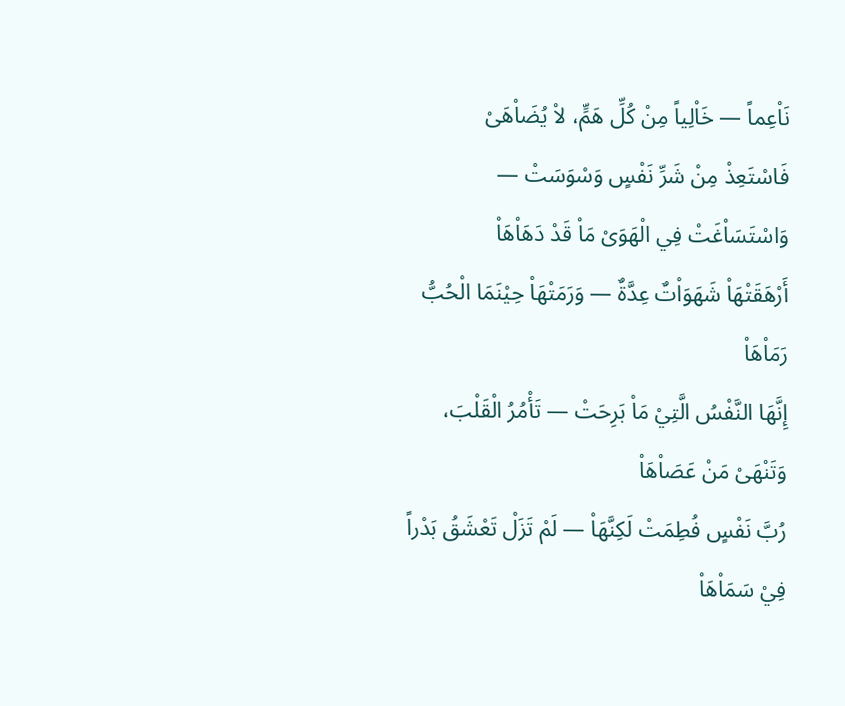نَاْعِماً — خَاْلِياً مِنْ كُلِّ هَمٍّ، لاْ يُضَاْهَىْ
فَاسْتَعِذْ مِنْ شَرِّ نَفْسٍ وَسْوَسَتْ — وَاسْتَسَاْغَتْ فِي الْهَوَىْ مَاْ قَدْ دَهَاْهَاْ
أَرْهَقَتْهَاْ شَهَوَاْتٌ عِدَّةٌ — وَرَمَتْهَاْ حِيْنَمَا الْحُبُّ رَمَاْهَاْ
إِنَّهَا النَّفْسُ الَّتِيْ مَاْ بَرِحَتْ — تَأْمُرُ الْقَلْبَ، وَتَنْهَىْ مَنْ عَصَاْهَاْ
رُبَّ نَفْسٍ فُطِمَتْ لَكِنَّهَاْ — لَمْ تَزَلْ تَعْشَقُ بَدْراً فِيْ سَمَاْهَاْ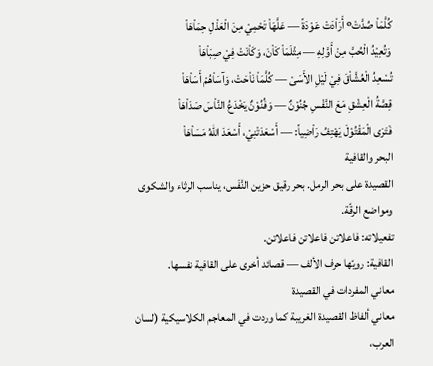كُلَّمَاْ صُدَّتْº أَرَاْدَتْ عَوْدَةً — عَلَّهَاْ تَحْمِيْ مِنَ الْعَذْلِ حِمَاْهَاْ
وَتُعِيْدُ الْحُبَّ مِنْ أَوَّلِهِ — مِثْلَمَاْ كَاْنَ، وَكَاْنَتْ فِيْ صِبَاْهَاْ
تُسْعِدُ الْعُشَّاْقَ فِيْ لَيْلِ الأَسَىْ — كُلَّمَاْ نَاْحَتْ، وَآسَاْهُمْ أَسَاْهَاْ
قِصَّةُ الْعِشْقِ مَعَ النَّفْسِ جُنُوْنٌ — وَفُنُوْنٌ يَخْدَعُ النَّاْسَ صَدَاْهَاْ
فَتَرَى الْمَقْتُوْلَ يَهْتِفُ رَاْضِياً: — أَسْعَدَتْنِيْ، أَسْعَدَ اللهُ مَسَاْهَاْ
البحر والقافية
القصيدة على بحر الرمل. بحر رقيق حزين النَّفَس، يناسب الرثاء والشكوى ومواضع الرقّة.
تفعيلاته: فاعلاتن فاعلاتن فاعلاتن.
القافية: رويّها حرف الألف — قصائد أخرى على القافية نفسها.
معاني المفردات في القصيدة
معاني ألفاظ القصيدة الغريبة كما وردت في المعاجم الكلاسيكية (لسان العرب،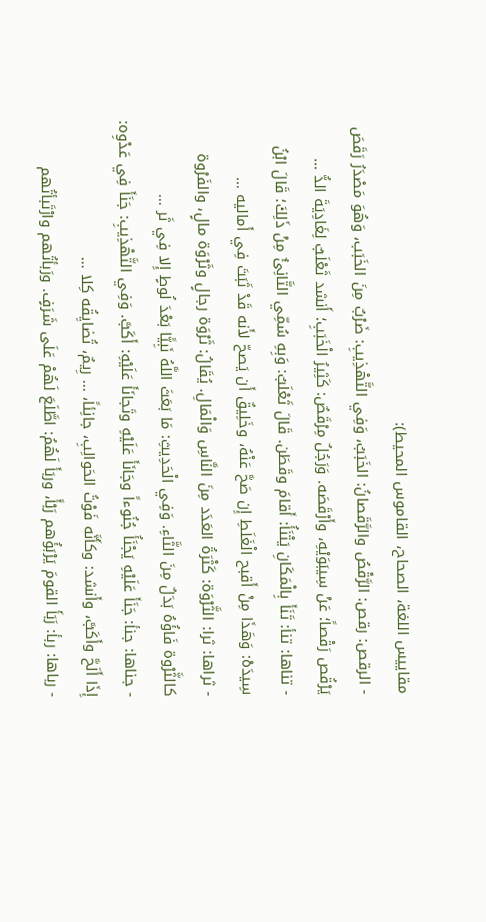مقاييس اللغة، الصحاح، القاموس المحيط):
- الرقص: رقص: الرَّقْصُ والرَّقَصانُ: الخَبَبُ، وَفِي التَّهْذِيبِ: ضَرْبٌ مِنَ الخَبَب، وَهُوَ مَصْدَرُ رَقَصَ يَرْقُص رَقْصاً؛ عَنْ سِيبَوَيْهِ، وأَرْقَصَه. وَرَجُلٌ مِرْقَصٌ: كَثِيرُ الْخَبَبِ؛ أَنشد ثَعْلَبٌ لِغَادِيَةَ الدُّ …
- تناها: تنأ: تَنَأَ بِالْمَكَانِ يَتْنَأُ: أَقامَ وقَطَن. قَالَ ثَعْلَبٌ: وَبِهِ سُمِّي التَّانِئُ مِنْ ذَلِكَ؛ قَالَ ابْنُ سِيدَهْ: وَهَذَا مِنْ أَقبح الْغَلَطِ إِن صَحَّ عَنْهُ، وخَلِيقٌ أَن يَصحّ لأَنه قَدْ ثَبَتَ فِي أَماليه …
- ثراها: ثرا: الثَّرْوَة: كَثْرَةُ العَدَد مِنَ النَّاسِ وَالْمَالِ. يُقَالُ: ثَرْوَة رجالٍ وثَرْوَة مالٍ، والفَرْوة كالثَّرْوة فَاؤُهُ بَدَلٌ مِنَ الثَّاءِ. وَفِي الْحَدِيثِ: مَا بَعَثَ اللَّهُ نَبِيًّا بَعْدَ لُوطٍ إِلا فِي ثَر …
- جناها: جنأ: جَنَأَ عَلَيْهِ يَجْنَأُ جُنُوءاً وجَانَأَ عَلَيْهِ وتَجانَأَ عَلَيْهِ: أَكَبَّ. وَفِي التَّهْذِيبِ: جَنَأَ فِي عَدْوِه: إِذَا أَلَحَّ وأَكَبَّ، وأَنشد: وكأَنَّه فَوْتُ الحَوالِبِ، جانِئاً، ... رِيمٌ، تُضايِقُه كِلا …
- رباها: ربأ: رَبَأَ القومَ يَرْبَؤُهم رَبْأً، وربَأَ لَهُمُ: اطَّلَعَ لَهُمْ عَلَى شَرَفٍ. ورَبأتُهم وارْتَبأتُهم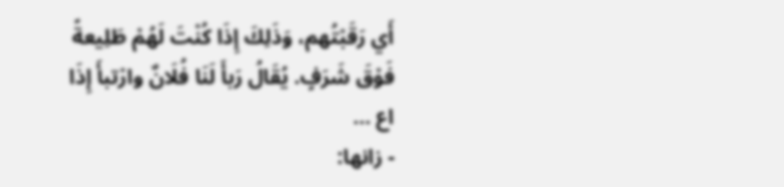أَي رَقَبْتُهم، وَذَلِكَ إِذَا كُنْتَ لَهُمْ طَلِيعةً فَوْقَ شَرَفٍ. يُقَالُ رَبأَ لَنَا فُلَانٌ وارْتبأَ إِذَا اع …
- زانها: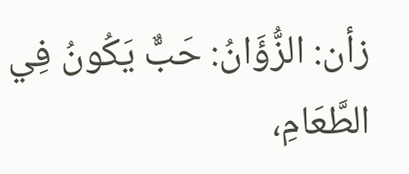زأن: الزُّؤَانُ: حَبٌّ يَكُونُ فِي الطَّعَامِ،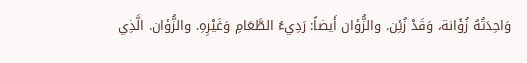وَاحِدَتُهُ زُؤَانة، وَقَدْ زُئِن. والزُّؤان أَيضاً: رَدِيءُ الطَّعَامِ وَغَيْرِهِ. والزُّؤان. الَّذِي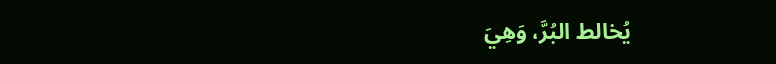يُخالط البُرَّ، وَهِيَ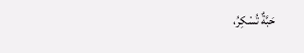حَبَّةٌ تُسْكِرُ،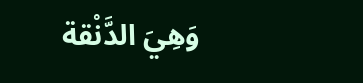وَهِيَ الدَّنْقة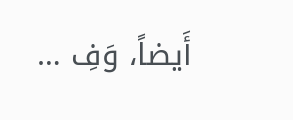أَيضاً، وَفِ …